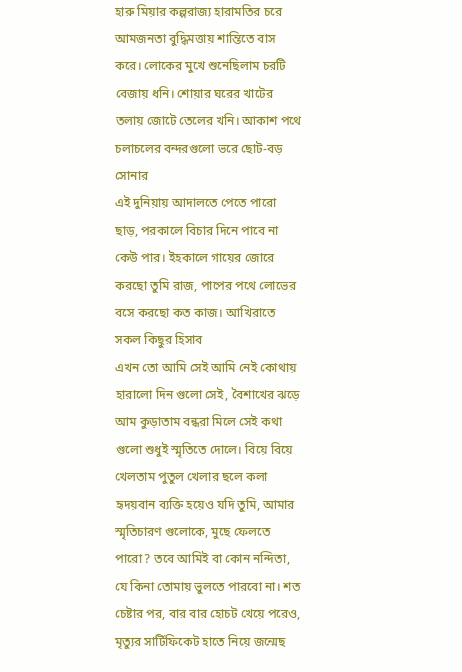হারু মিয়ার কল্পরাজ্য হারামতির চরে আমজনতা বুদ্ধিমত্তায় শান্তিতে বাস করে। লোকের মুখে শুনেছিলাম চরটি বেজায় ধনি। শোয়ার ঘরের খাটের তলায় জোটে তেলের খনি। আকাশ পথে চলাচলের বন্দরগুলো ভরে ছোট-বড় সোনার
এই দুনিয়ায় আদালতে পেতে পারো ছাড়, পরকালে বিচার দিনে পাবে না কেউ পার। ইহকালে গায়ের জোরে করছো তুমি রাজ, পাপের পথে লোভের বসে করছো কত কাজ। আখিরাতে সকল কিছুর হিসাব
এখন তো আমি সেই আমি নেই কোথায় হারালো দিন গুলো সেই, বৈশাখের ঝড়ে আম কুড়াতাম বন্ধরা মিলে সেই কথা গুলো শুধুই স্মৃতিতে দোলে। বিয়ে বিয়ে খেলতাম পুতুল খেলার ছলে কলা
হৃদয়বান ব্যক্তি হয়েও যদি তুমি, আমার স্মৃতিচারণ গুলোকে, মুছে ফেলতে পারো? তবে আমিই বা কোন নন্দিতা, যে কিনা তোমায় ভুলতে পারবো না। শত চেষ্টার পর, বার বার হোচট খেয়ে পরেও,
মৃত্যুর সার্টিফিকেট হাতে নিয়ে জন্মেছ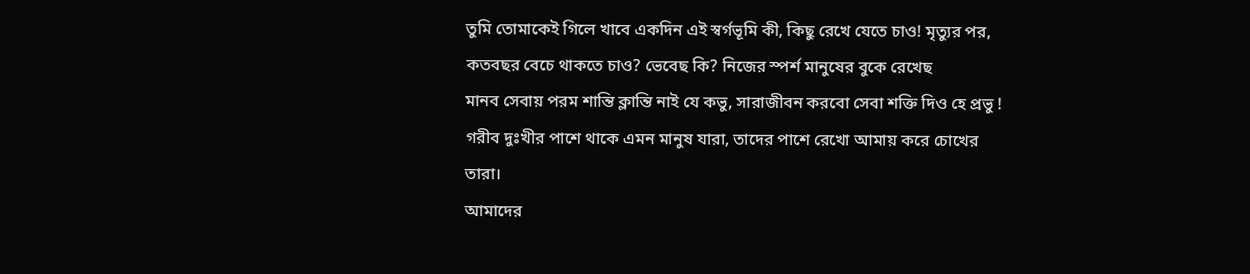তুমি তোমাকেই গিলে খাবে একদিন এই স্বর্গভূমি কী, কিছু রেখে যেতে চাও! মৃত্যুর পর, কতবছর বেচে থাকতে চাও? ভেবেছ কি? নিজের স্পর্শ মানুষের বুকে রেখেছ
মানব সেবায় পরম শান্তি ক্লান্তি নাই যে কভু, সারাজীবন করবো সেবা শক্তি দিও হে প্রভু ! গরীব দুঃখীর পাশে থাকে এমন মানুষ যারা, তাদের পাশে রেখো আমায় করে চোখের তারা।
আমাদের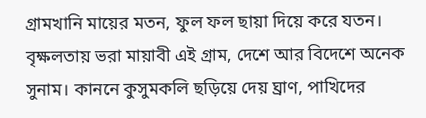গ্রামখানি মায়ের মতন, ফুল ফল ছায়া দিয়ে করে যতন। বৃক্ষলতায় ভরা মায়াবী এই গ্রাম, দেশে আর বিদেশে অনেক সুনাম। কাননে কুসুমকলি ছড়িয়ে দেয় ঘ্রাণ, পাখিদের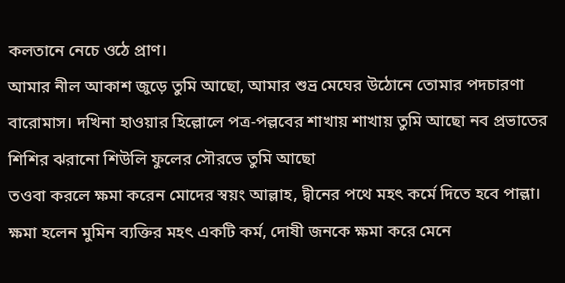কলতানে নেচে ওঠে প্রাণ।
আমার নীল আকাশ জুড়ে তুমি আছো, আমার শুভ্র মেঘের উঠোনে তোমার পদচারণা বারোমাস। দখিনা হাওয়ার হিল্লোলে পত্র-পল্লবের শাখায় শাখায় তুমি আছো নব প্রভাতের শিশির ঝরানো শিউলি ফুলের সৌরভে তুমি আছো
তওবা করলে ক্ষমা করেন মোদের স্বয়ং আল্লাহ, দ্বীনের পথে মহৎ কর্মে দিতে হবে পাল্লা। ক্ষমা হলেন মুমিন ব্যক্তির মহৎ একটি কর্ম, দোষী জনকে ক্ষমা করে মেনে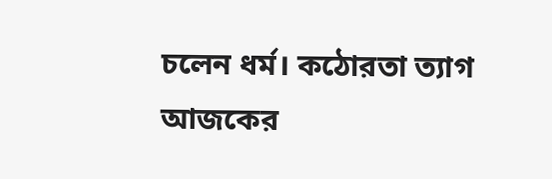চলেন ধর্ম। কঠোরতা ত্যাগ
আজকের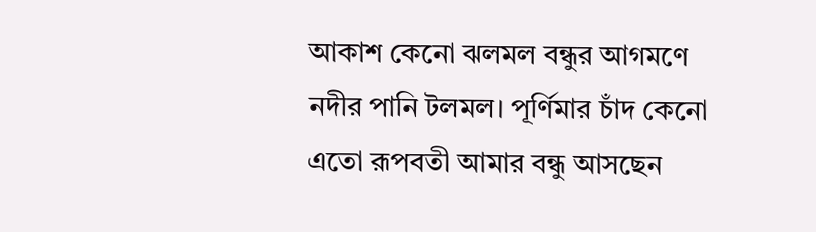আকাশ কেনো ঝলমল বন্ধুর আগমণে নদীর পানি টলমল। পূর্ণিমার চাঁদ কেনো এতো রূপবতী আমার বন্ধু আসছেন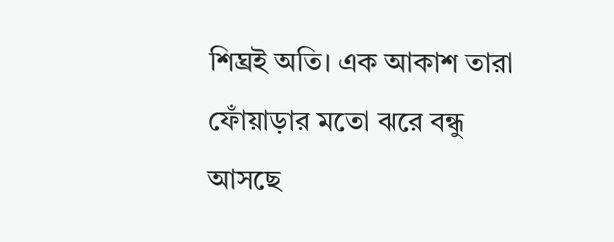শিঘ্রই অতি। এক আকাশ তারা ফোঁয়াড়ার মতো ঝরে বন্ধু আসছে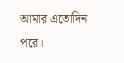আমার এতোদিন পরে।